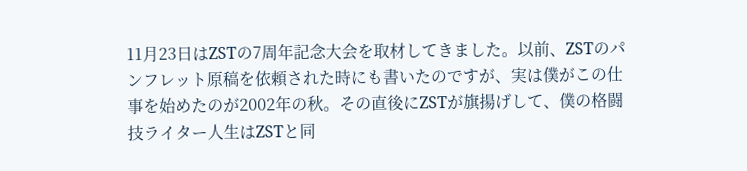11月23日はZSTの7周年記念大会を取材してきました。以前、ZSTのパンフレット原稿を依頼された時にも書いたのですが、実は僕がこの仕事を始めたのが2002年の秋。その直後にZSTが旗揚げして、僕の格闘技ライター人生はZSTと同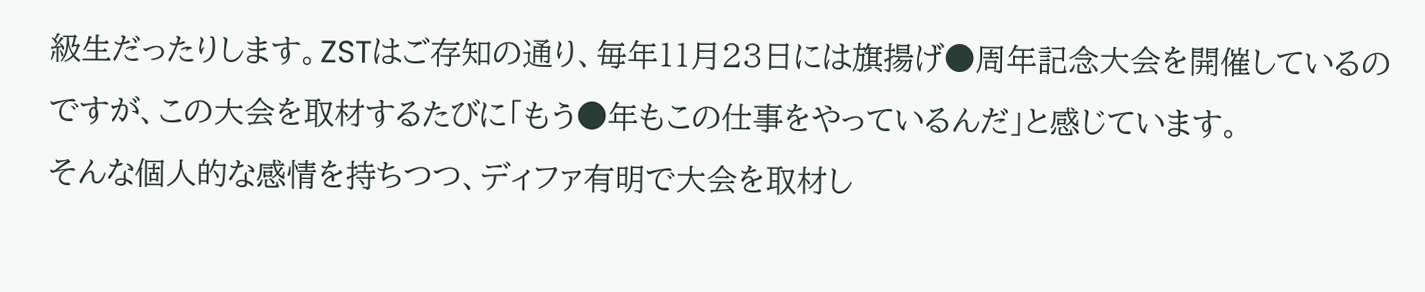級生だったりします。ZSTはご存知の通り、毎年11月23日には旗揚げ●周年記念大会を開催しているのですが、この大会を取材するたびに「もう●年もこの仕事をやっているんだ」と感じています。
そんな個人的な感情を持ちつつ、ディファ有明で大会を取材し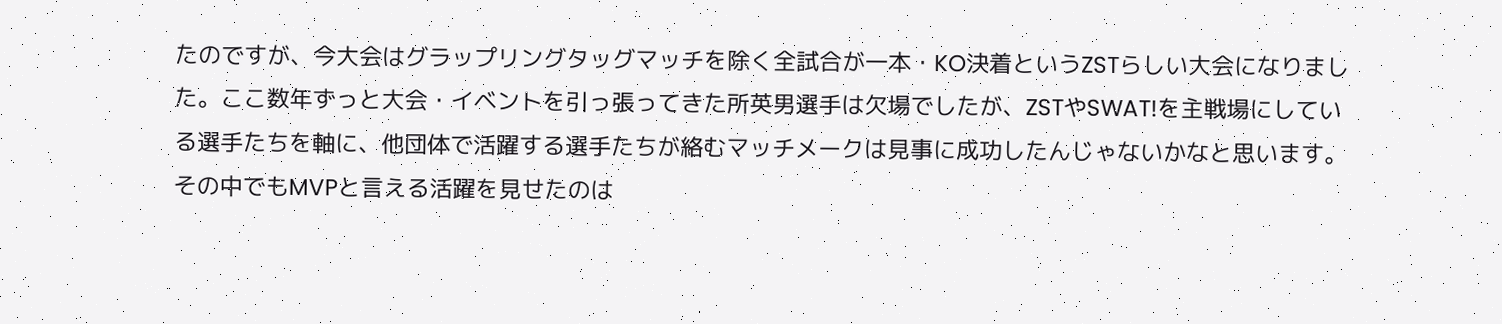たのですが、今大会はグラップリングタッグマッチを除く全試合が一本・KO決着というZSTらしい大会になりました。ここ数年ずっと大会・イベントを引っ張ってきた所英男選手は欠場でしたが、ZSTやSWAT!を主戦場にしている選手たちを軸に、他団体で活躍する選手たちが絡むマッチメークは見事に成功したんじゃないかなと思います。
その中でもMVPと言える活躍を見せたのは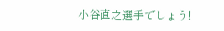小谷直之選手でしょう!